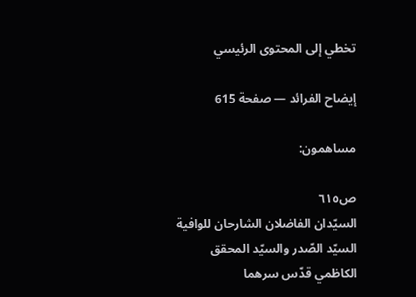تخطي إلى المحتوى الرئيسي

إيضاح الفرائد — صفحة 615

مساهمون:

ص٦١٥
السيّدان الفاضلان الشارحان للوافية السيّد الصّدر والسيّد المحقق الكاظمي قدّس سرهما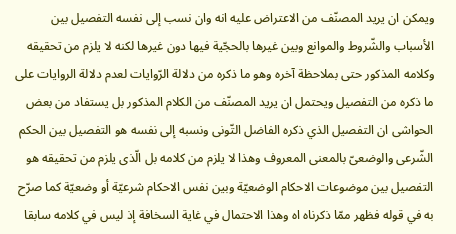ويمكن ان يريد المصنّف من الاعتراض عليه انه وان نسب إلى نفسه التفصيل بين الأسباب والشّروط والموانع وبين غيرها بالحجّية فيها دون غيرها لكنه لا يلزم من تحقيقه وكلامه المذكور حتى بملاحظة آخره وهو ما ذكره من دلالة الرّوايات لعدم دلالة الروايات على ما ذكره من التفصيل ويحتمل ان يريد المصنّف من الكلام المذكور بل يستفاد من بعض الحواشى ان التفصيل الذي ذكره الفاضل التّونى ونسبه إلى نفسه هو التفصيل بين الحكم الشّرعى والوضعىّ بالمعنى المعروف وهذا لا يلزم من كلامه بل الّذى يلزم من تحقيقه هو التفصيل بين موضوعات الاحكام الوضعيّة وبين نفس الاحكام شرعيّة أو وضعيّة كما صرّح به في قوله فظهر ممّا ذكرناه اه وهذا الاحتمال في غاية السخافة إذ ليس في كلامه سابقا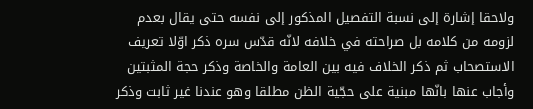ولاحقا إشارة إلى نسبة التفصيل المذكور إلى نفسه حتى يقال بعدم لزومه من كلامه بل صراحته في خلافه لانّه قدّس سره ذكر اوّلا تعريف الاستصحاب ثم ذكر الخلاف فيه بين العامة والخاصة وذكر حجة المثبتين وأجاب عنها بانّها مبنية على حجّية الظن مطلقا وهو عندنا غير ثابت وذكر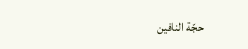حجّة النافين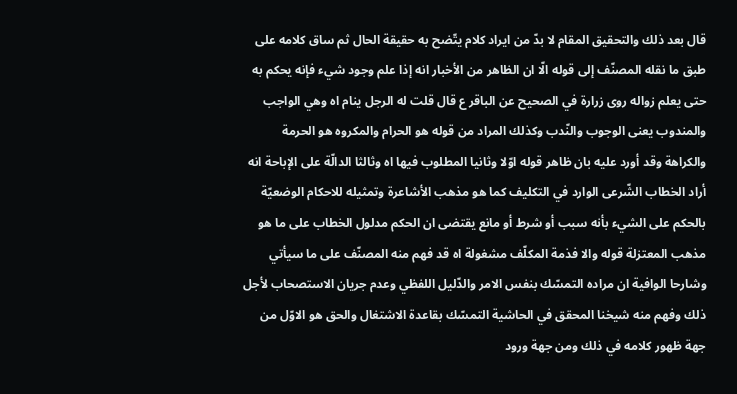قال بعد ذلك والتحقيق المقام لا بدّ من ايراد كلام يتّضح به حقيقة الحال ثم ساق كلامه على طبق ما نقله المصنّف إلى قوله الّا ان الظاهر من الأخبار انه إذا علم وجود شيء فإنه يحكم به حتى يعلم زواله روى زرارة في الصحيح عن الباقر ع قال قلت له الرجل ينام اه وهي الواجب والمندوب يعنى الوجوب والنّدب وكذلك المراد من قوله هو الحرام والمكروه هو الحرمة والكراهة وقد أورد عليه بان ظاهر قوله اوّلا وثانيا المطلوب فيها اه وثالثا الدالّة على الإباحة انه أراد الخطاب الشّرعى الوارد في التكليف كما هو مذهب الأشاعرة وتمثيله للاحكام الوضعيّة بالحكم على الشيء بأنه سبب أو شرط أو مانع يقتضى ان الحكم مدلول الخطاب على ما هو مذهب المعتزلة قوله والا فذمة المكلّف مشغولة اه قد فهم منه المصنّف على ما سيأتي وشارحا الوافية ان مراده التمسّك بنفس الامر والدّليل اللفظي وعدم جريان الاستصحاب لأجل ذلك وفهم منه شيخنا المحقق في الحاشية التمسّك بقاعدة الاشتغال والحق هو الاوّل من جهة ظهور كلامه في ذلك ومن جهة ورود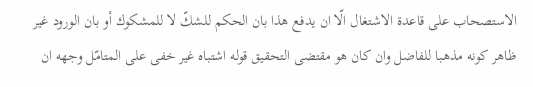الاستصحاب على قاعدة الاشتغال الّا ان يدفع هذا بان الحكم للشكّ لا للمشكوك أو بان الورود غير ظاهر كونه مذهبا للفاضل وان كان هو مقتضى التحقيق قوله اشتباه غير خفى على المتامّل وجهه ان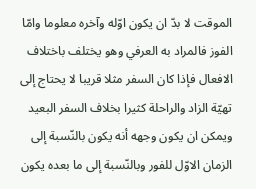الموقت لا بدّ ان يكون اوّله وآخره معلوما وامّا الفوز فالمراد به العرفي وهو يختلف باختلاف الافعال فإذا كان السفر مثلا قريبا لا يحتاج إلى تهيّة الزاد والراحلة كثيرا بخلاف السفر البعيد ويمكن ان يكون وجهه أنه يكون بالنّسبة إلى الزمان الاوّل للفور وبالنّسبة إلى ما بعده يكون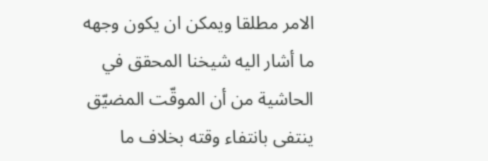الامر مطلقا ويمكن ان يكون وجهه ما أشار اليه شيخنا المحقق في الحاشية من أن الموقّت المضيّق ينتفى بانتفاء وقته بخلاف ما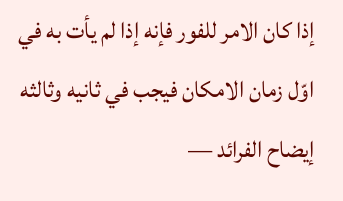إذا كان الامر للفور فإنه إذا لم يأت به في اوّل زمان الامكان فيجب في ثانيه وثالثه
إيضاح الفرائد —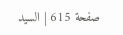صفحة 615 | السيد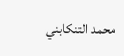محمد التنكابني